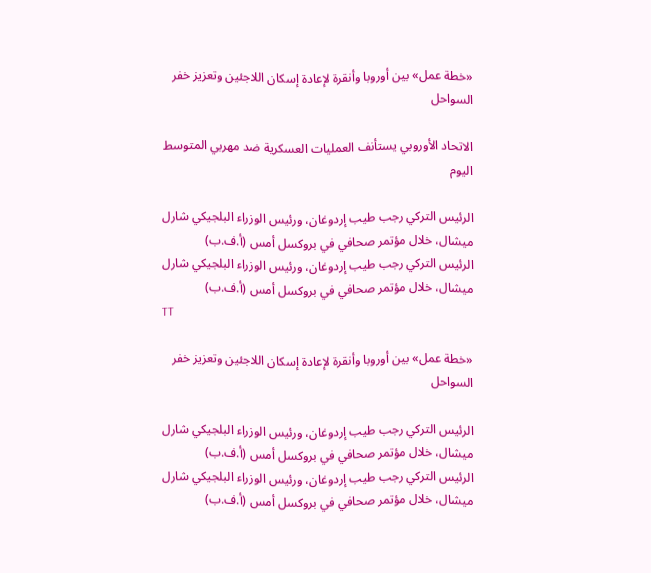«خطة عمل» بين أوروبا وأنقرة لإعادة إسكان اللاجئين وتعزيز خفر السواحل

الاتحاد الأوروبي يستأنف العمليات العسكرية ضد مهربي المتوسط اليوم

الرئيس التركي رجب طيب إردوغان، ورئيس الوزراء البلجيكي شارل ميشال، خلال مؤتمر صحافي في بروكسل أمس (أ.ف.ب)
الرئيس التركي رجب طيب إردوغان، ورئيس الوزراء البلجيكي شارل ميشال، خلال مؤتمر صحافي في بروكسل أمس (أ.ف.ب)
TT

«خطة عمل» بين أوروبا وأنقرة لإعادة إسكان اللاجئين وتعزيز خفر السواحل

الرئيس التركي رجب طيب إردوغان، ورئيس الوزراء البلجيكي شارل ميشال، خلال مؤتمر صحافي في بروكسل أمس (أ.ف.ب)
الرئيس التركي رجب طيب إردوغان، ورئيس الوزراء البلجيكي شارل ميشال، خلال مؤتمر صحافي في بروكسل أمس (أ.ف.ب)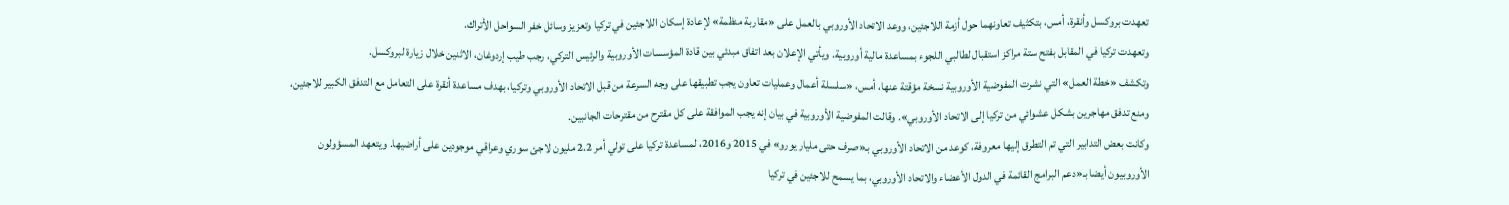تعهدت بروكسل وأنقرة، أمس، بتكثيف تعاونهما حول أزمة اللاجئين، ووعد الاتحاد الأوروبي بالعمل على «مقاربة منظمة» لإعادة إسكان اللاجئين في تركيا وتعزيز وسائل خفر السواحل الأتراك.
وتعهدت تركيا في المقابل بفتح ستة مراكز استقبال لطالبي اللجوء بمساعدة مالية أوروبية. ويأتي الإعلان بعد اتفاق مبدئي بين قادة المؤسسات الأوروبية والرئيس التركي، رجب طيب إردوغان، الاثنين خلال زيارة لبروكسل.
وتكشف «خطة العمل» التي نشرت المفوضية الأوروبية نسخة مؤقتة عنها، أمس، «سلسلة أعمال وعمليات تعاون يجب تطبيقها على وجه السرعة من قبل الاتحاد الأوروبي وتركيا، بهدف مساعدة أنقرة على التعامل مع التدفق الكبير للاجئين، ومنع تدفق مهاجرين بشكل عشوائي من تركيا إلى الاتحاد الأوروبي». وقالت المفوضية الأوروبية في بيان إنه يجب الموافقة على كل مقترح من مقترحات الجانبين.
وكانت بعض التدابير التي تم التطرق إليها معروفة، كوعد من الاتحاد الأوروبي بـ«صرف حتى مليار يورو» في 2015 و2016، لمساعدة تركيا على تولي أمر 2.2 مليون لاجئ سوري وعراقي موجودين على أراضيها. ويتعهد المسؤولون الأوروبيون أيضا بـ«دعم البرامج القائمة في الدول الأعضاء والاتحاد الأوروبي، بما يسمح للاجئين في تركيا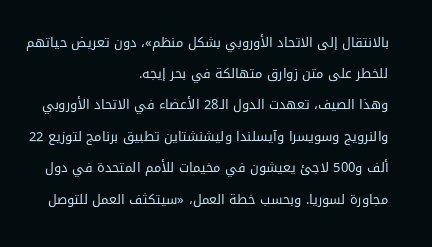بالانتقال إلى الاتحاد الأوروبي بشكل منظم»، دون تعريض حياتهم للخطر على متن زوارق متهالكة في بحر إيجه.
وهذا الصيف، تعهدت الدول الـ28 الأعضاء في الاتحاد الأوروبي والنرويج وسويسرا وآيسلندا وليشنشتاين تطبيق برنامج لتوزيع 22 ألف و500 لاجئ يعيشون في مخيمات للأمم المتحدة في دول مجاورة لسوريا. وبحسب خطة العمل، «سيتكثف العمل للتوصل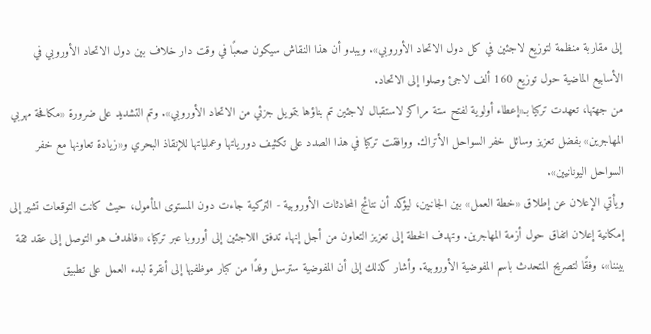إلى مقاربة منظمة لتوزيع لاجئين في كل دول الاتحاد الأوروبي». ويبدو أن هذا النقاش سيكون صعبًا في وقت دار خلاف بين دول الاتحاد الأوروبي في الأسابيع الماضية حول توزيع 160 ألف لاجئ وصلوا إلى الاتحاد.
من جهتها، تعهدت تركيا بـ«إعطاء أولوية لفتح ستة مراكز لاستقبال لاجئين تم بناؤها بتمويل جزئي من الاتحاد الأوروبي». وتم التشديد على ضرورة «مكافحة مهربي المهاجرين» بفضل تعزيز وسائل خفر السواحل الأتراك. ووافقت تركيا في هذا الصدد على تكثيف دورياتها وعملياتها للإنقاذ البحري و«زيادة تعاونها مع خفر السواحل اليونانيين».
ويأتي الإعلان عن إطلاق «خطة العمل» بين الجانبين، ليؤكد أن نتائج المحادثات الأوروبية - التركية جاءت دون المستوى المأمول، حيث كانت التوقعات تشير إلى إمكانية إعلان اتفاق حول أزمة المهاجرين. وتهدف الخطة إلى تعزيز التعاون من أجل إنهاء تدفق اللاجئين إلى أوروبا عبر تركيا، «فالهدف هو التوصل إلى عقد ثقة بيننا»، وفقًا لتصريح المتحدث باسم المفوضية الأوروبية. وأشار كذلك إلى أن المفوضية سترسل وفدًا من كبار موظفيها إلى أنقرة لبدء العمل على تطبيق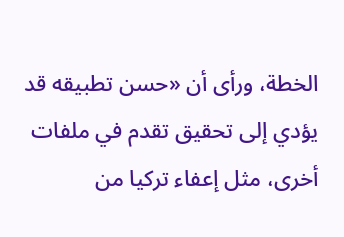الخطة، ورأى أن «حسن تطبيقه قد يؤدي إلى تحقيق تقدم في ملفات أخرى، مثل إعفاء تركيا من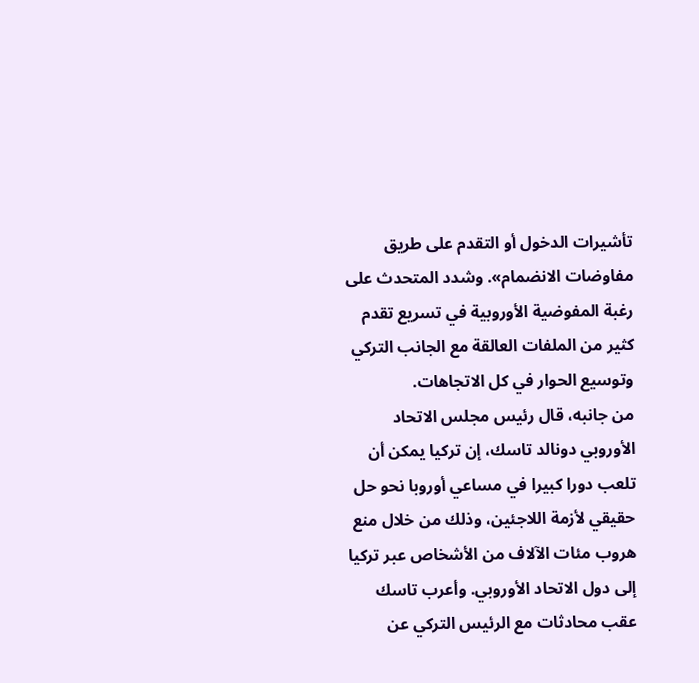تأشيرات الدخول أو التقدم على طريق مفاوضات الانضمام». وشدد المتحدث على رغبة المفوضية الأوروبية في تسريع تقدم كثير من الملفات العالقة مع الجانب التركي وتوسيع الحوار في كل الاتجاهات.
من جانبه، قال رئيس مجلس الاتحاد الأوروبي دونالد تاسك، إن تركيا يمكن أن تلعب دورا كبيرا في مساعي أوروبا نحو حل حقيقي لأزمة اللاجئين، وذلك من خلال منع هروب مئات الآلاف من الأشخاص عبر تركيا إلى دول الاتحاد الأوروبي. وأعرب تاسك عقب محادثات مع الرئيس التركي عن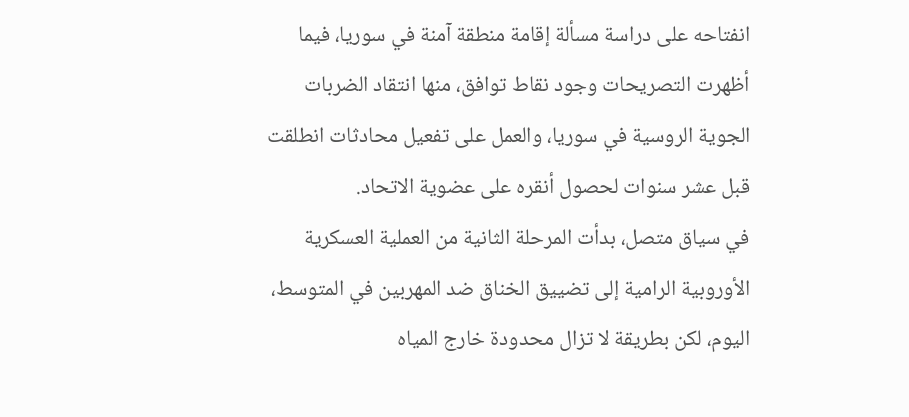انفتاحه على دراسة مسألة إقامة منطقة آمنة في سوريا، فيما أظهرت التصريحات وجود نقاط توافق، منها انتقاد الضربات الجوية الروسية في سوريا، والعمل على تفعيل محادثات انطلقت قبل عشر سنوات لحصول أنقره على عضوية الاتحاد.
في سياق متصل، بدأت المرحلة الثانية من العملية العسكرية الأوروبية الرامية إلى تضييق الخناق ضد المهربين في المتوسط، اليوم، لكن بطريقة لا تزال محدودة خارج المياه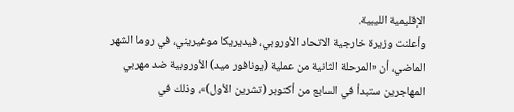الإقليمية الليبية.
وأعلنت وزيرة خارجية الاتحاد الأوروبي، فيديريكا موغيريني، في روما الشهر الماضي، أن «المرحلة الثانية من عملية (يونافور ميد) الأوروبية ضد مهربي المهاجرين ستبدأ في السابع من أكتوبر (تشرين الأول)»، وذلك في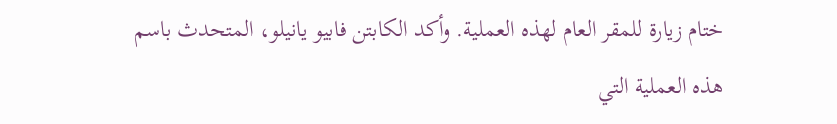ختام زيارة للمقر العام لهذه العملية. وأكد الكابتن فابيو يانيلو، المتحدث باسم هذه العملية التي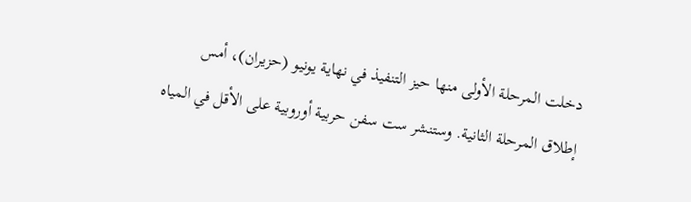دخلت المرحلة الأولى منها حيز التنفيذ في نهاية يونيو (حزيران)، أمس إطلاق المرحلة الثانية. وستنشر ست سفن حربية أوروبية على الأقل في المياه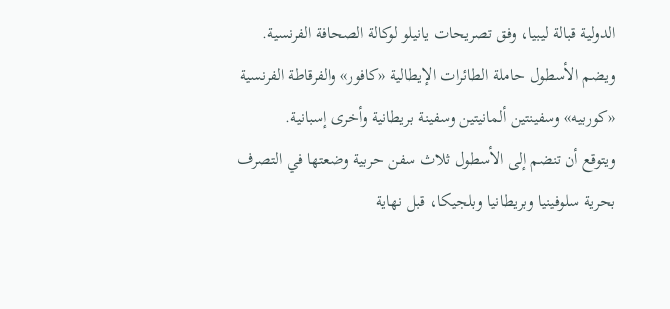الدولية قبالة ليبيا، وفق تصريحات يانيلو لوكالة الصحافة الفرنسية. ويضم الأسطول حاملة الطائرات الإيطالية «كافور» والفرقاطة الفرنسية «كوربيه» وسفينتين ألمانيتين وسفينة بريطانية وأخرى إسبانية.
ويتوقع أن تنضم إلى الأسطول ثلاث سفن حربية وضعتها في التصرف بحرية سلوفينيا وبريطانيا وبلجيكا، قبل نهاية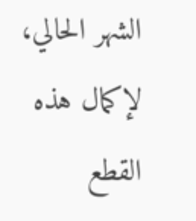الشهر الحالي، لإكمال هذه القطع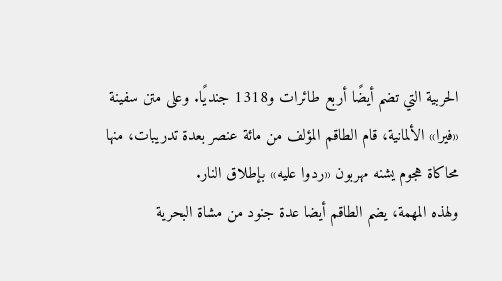الحربية التي تضم أيضًا أربع طائرات و1318 جنديًا. وعلى متن سفينة «فيرا» الألمانية، قام الطاقم المؤلف من مائة عنصر بعدة تدريبات، منها محاكاة هجوم يشنه مهربون «ردوا عليه» بإطلاق النار.
ولهذه المهمة، يضم الطاقم أيضا عدة جنود من مشاة البحرية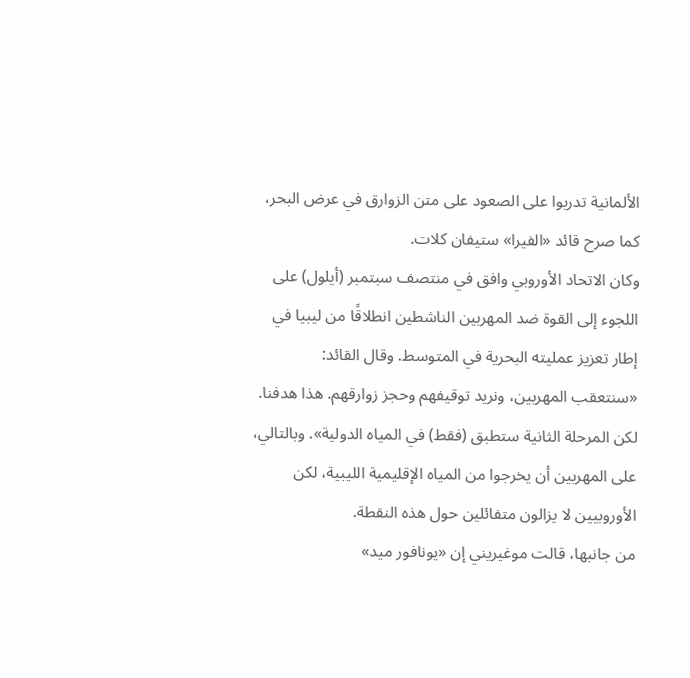الألمانية تدربوا على الصعود على متن الزوارق في عرض البحر، كما صرح قائد «الفيرا» ستيفان كلات.
وكان الاتحاد الأوروبي وافق في منتصف سبتمبر (أيلول) على اللجوء إلى القوة ضد المهربين الناشطين انطلاقًا من ليبيا في إطار تعزيز عمليته البحرية في المتوسط. وقال القائد: «سنتعقب المهربين، ونريد توقيفهم وحجز زوارقهم. هذا هدفنا. لكن المرحلة الثانية ستطبق (فقط) في المياه الدولية». وبالتالي، على المهربين أن يخرجوا من المياه الإقليمية الليبية، لكن الأوروبيين لا يزالون متفائلين حول هذه النقطة.
من جانبها، قالت موغيريني إن «يونافور ميد»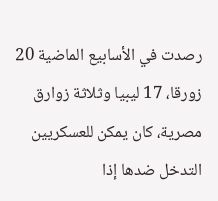رصدت في الأسابيع الماضية 20 زورقا، 17 ليبيا وثلاثة زوارق مصرية، كان يمكن للعسكريين التدخل ضدها إذا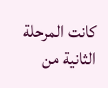كانت المرحلة الثانية من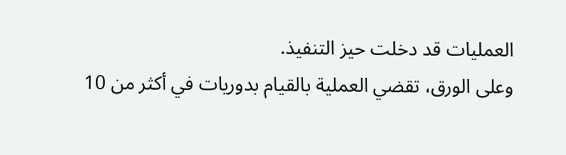العمليات قد دخلت حيز التنفيذ.
وعلى الورق، تقضي العملية بالقيام بدوريات في أكثر من 10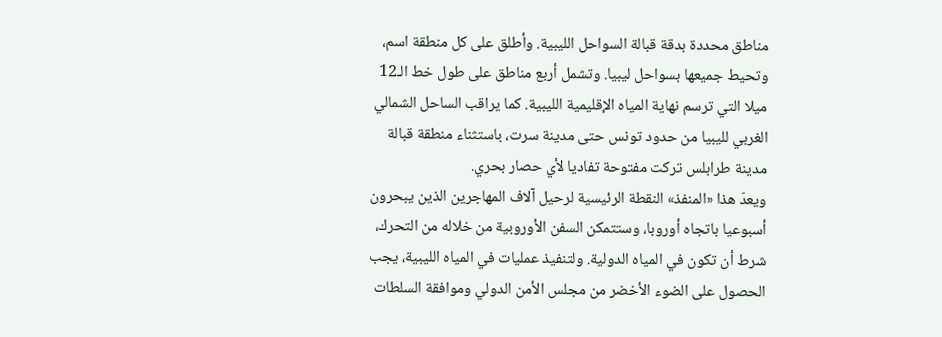مناطق محددة بدقة قبالة السواحل الليبية. وأطلق على كل منطقة اسم، وتحيط جميعها بسواحل ليبيا. وتشمل أربع مناطق على طول خط الـ12 ميلا التي ترسم نهاية المياه الإقليمية الليبية. كما يراقب الساحل الشمالي الغربي لليبيا من حدود تونس حتى مدينة سرت، باستثناء منطقة قبالة مدينة طرابلس تركت مفتوحة تفاديا لأي حصار بحري.
ويعدّ هذا «المنفذ» النقطة الرئيسية لرحيل آلاف المهاجرين الذين يبحرون أسبوعيا باتجاه أوروبا، وستتمكن السفن الأوروبية من خلاله من التحرك، شرط أن تكون في المياه الدولية. ولتنفيذ عمليات في المياه الليبية، يجب الحصول على الضوء الأخضر من مجلس الأمن الدولي وموافقة السلطات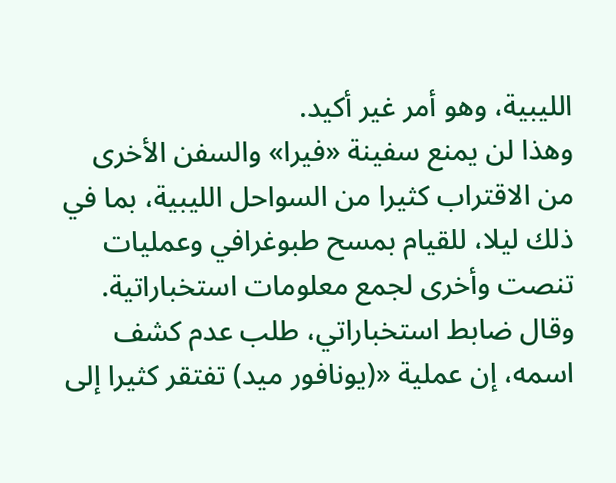الليبية، وهو أمر غير أكيد.
وهذا لن يمنع سفينة «فيرا» والسفن الأخرى من الاقتراب كثيرا من السواحل الليبية، بما في ذلك ليلا، للقيام بمسح طبوغرافي وعمليات تنصت وأخرى لجمع معلومات استخباراتية.
وقال ضابط استخباراتي، طلب عدم كشف اسمه، إن عملية «(يونافور ميد) تفتقر كثيرا إلى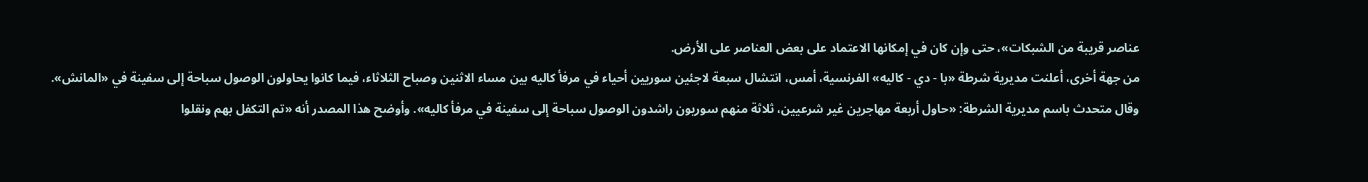عناصر قريبة من الشبكات»، حتى وإن كان في إمكانها الاعتماد على بعض العناصر على الأرض.
من جهة أخرى، أعلنت مديرية شرطة «با - دي - كاليه» الفرنسية، أمس، انتشال سبعة لاجئين سوريين أحياء في مرفأ كاليه بين مساء الاثنين وصباح الثلاثاء، فيما كانوا يحاولون الوصول سباحة إلى سفينة في «المانش».
وقال متحدث باسم مديرية الشرطة: «حاول أربعة مهاجرين غير شرعيين، ثلاثة منهم سوريون راشدون الوصول سباحة إلى سفينة في مرفأ كاليه». وأوضح هذا المصدر أنه «تم التكفل بهم ونقلوا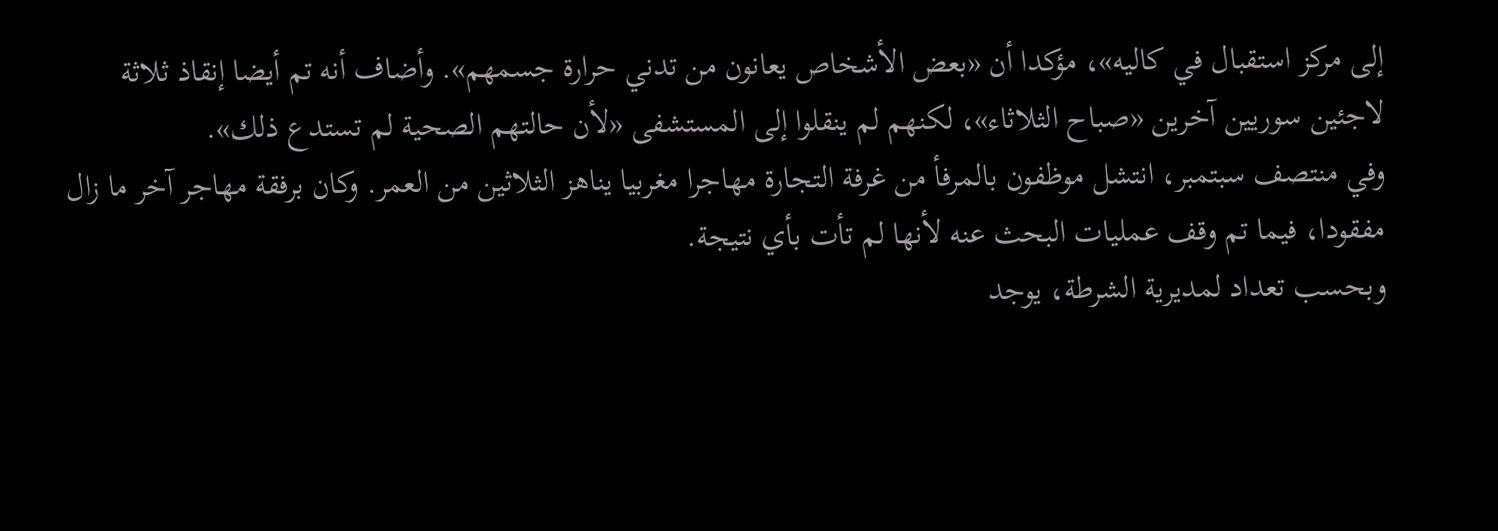إلى مركز استقبال في كاليه»، مؤكدا أن «بعض الأشخاص يعانون من تدني حرارة جسمهم». وأضاف أنه تم أيضا إنقاذ ثلاثة لاجئين سوريين آخرين «صباح الثلاثاء»، لكنهم لم ينقلوا إلى المستشفى «لأن حالتهم الصحية لم تستدع ذلك».
وفي منتصف سبتمبر، انتشل موظفون بالمرفأ من غرفة التجارة مهاجرا مغربيا يناهز الثلاثين من العمر. وكان برفقة مهاجر آخر ما زال مفقودا، فيما تم وقف عمليات البحث عنه لأنها لم تأت بأي نتيجة.
وبحسب تعداد لمديرية الشرطة، يوجد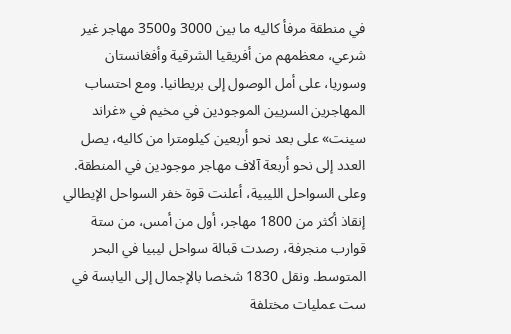في منطقة مرفأ كاليه ما بين 3000 و3500 مهاجر غير شرعي، معظمهم من أفريقيا الشرقية وأفغانستان وسوريا، على أمل الوصول إلى بريطانيا. ومع احتساب المهاجرين السريين الموجودين في مخيم في «غراند سينت» على بعد نحو أربعين كيلومترا من كاليه، يصل العدد إلى نحو أربعة آلاف مهاجر موجودين في المنطقة.
وعلى السواحل الليبية، أعلنت قوة خفر السواحل الإيطالي إنقاذ أكثر من 1800 مهاجر، أول من أمس، من ستة قوارب منجرفة، رصدت قبالة سواحل ليبيا في البحر المتوسط. ونقل 1830 شخصا بالإجمال إلى اليابسة في ست عمليات مختلفة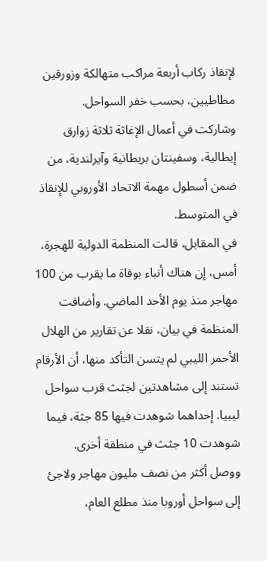لإنقاذ ركاب أربعة مراكب متهالكة وزورقين مطاطيين، بحسب خفر السواحل.
وشاركت في أعمال الإغاثة ثلاثة زوارق إيطالية، وسفينتان بريطانية وآيرلندية، من ضمن أسطول مهمة الاتحاد الأوروبي للإنقاذ في المتوسط.
في المقابل، قالت المنظمة الدولية للهجرة، أمس، إن هناك أنباء بوفاة ما يقرب من 100 مهاجر منذ يوم الأحد الماضي. وأضافت المنظمة في بيان، نقلا عن تقارير من الهلال الأحمر الليبي لم يتسن التأكد منها، أن الأرقام تستند إلى مشاهدتين لجثث قرب سواحل ليبيا. إحداهما شوهدت فيها 85 جثة، فيما شوهدت 10 جثث في منطقة أخرى.
ووصل أكثر من نصف مليون مهاجر ولاجئ إلى سواحل أوروبا منذ مطلع العام،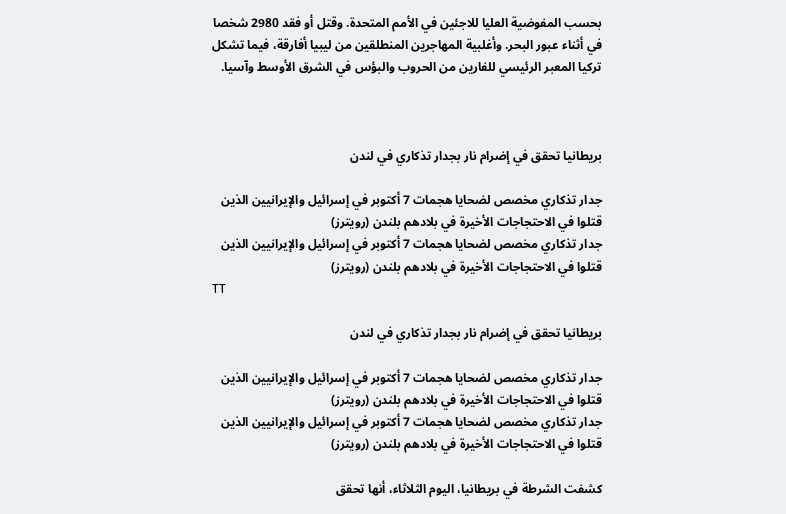بحسب المفوضية العليا للاجئين في الأمم المتحدة. وقتل أو فقد 2980 شخصا في أثناء عبور البحر. وأغلبية المهاجرين المنطلقين من ليبيا أفارقة، فيما تشكل تركيا المعبر الرئيسي للفارين من الحروب والبؤس في الشرق الأوسط وآسيا.



بريطانيا تحقق في إضرام نار بجدار تذكاري في لندن

جدار تذكاري مخصص لضحايا هجمات 7 أكتوبر في إسرائيل والإيرانيين الذين قتلوا في الاحتجاجات الأخيرة في بلادهم بلندن (رويترز)
جدار تذكاري مخصص لضحايا هجمات 7 أكتوبر في إسرائيل والإيرانيين الذين قتلوا في الاحتجاجات الأخيرة في بلادهم بلندن (رويترز)
TT

بريطانيا تحقق في إضرام نار بجدار تذكاري في لندن

جدار تذكاري مخصص لضحايا هجمات 7 أكتوبر في إسرائيل والإيرانيين الذين قتلوا في الاحتجاجات الأخيرة في بلادهم بلندن (رويترز)
جدار تذكاري مخصص لضحايا هجمات 7 أكتوبر في إسرائيل والإيرانيين الذين قتلوا في الاحتجاجات الأخيرة في بلادهم بلندن (رويترز)

كشفت الشرطة في بريطانيا، اليوم الثلاثاء، أنها تحقق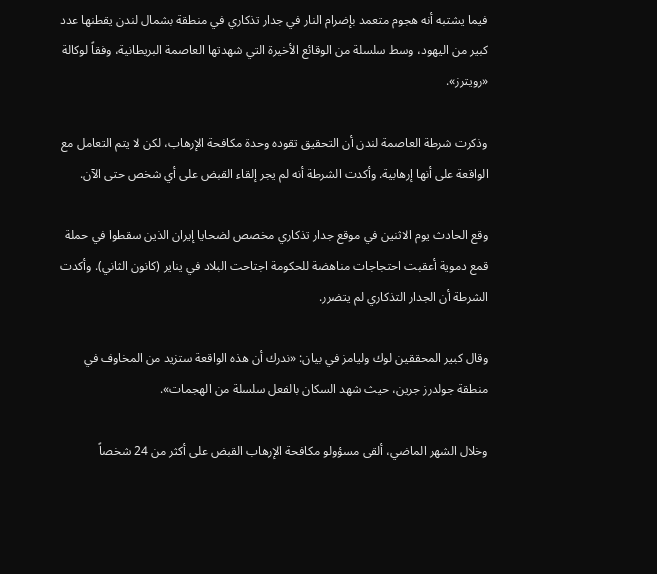فيما يشتبه أنه هجوم متعمد بإضرام النار في جدار تذكاري في منطقة بشمال لندن يقطنها عدد كبير من اليهود، وسط سلسلة من الوقائع الأخيرة التي شهدتها العاصمة البريطانية، وفقاً لوكالة «رويترز».

وذكرت شرطة العاصمة لندن ‌أن التحقيق ‌تقوده وحدة مكافحة الإرهاب، ‌لكن لا يتم التعامل مع الواقعة على أنها إرهابية. وأكدت الشرطة أنه لم يجر إلقاء القبض على أي شخص حتى الآن.

وقع الحادث يوم الاثنين في موقع جدار تذكاري مخصص لضحايا إيران الذين ‌سقطوا في ‌حملة قمع دموية أعقبت احتجاجات ‌مناهضة للحكومة اجتاحت البلاد في يناير (كانون الثاني). وأكدت الشرطة أن الجدار التذكاري لم يتضرر.

وقال كبير المحققين لوك وليامز في بيان: «ندرك أن ‌هذه الواقعة ستزيد من المخاوف في منطقة جولدرز جرين، حيث شهد السكان بالفعل سلسلة من الهجمات».

وخلال الشهر الماضي، ألقى مسؤولو مكافحة الإرهاب القبض على أكثر من 24 شخصاً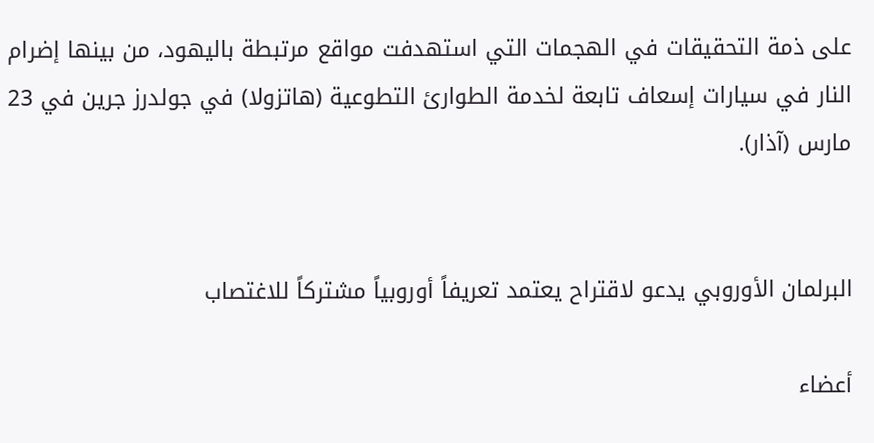على ذمة التحقيقات في الهجمات التي استهدفت مواقع مرتبطة باليهود، من بينها إضرام النار في سيارات إسعاف تابعة لخدمة الطوارئ التطوعية (هاتزولا) في جولدرز جرين في 23 مارس (آذار).


البرلمان الأوروبي يدعو لاقتراح يعتمد تعريفاً أوروبياً مشتركاً للاغتصاب

أعضاء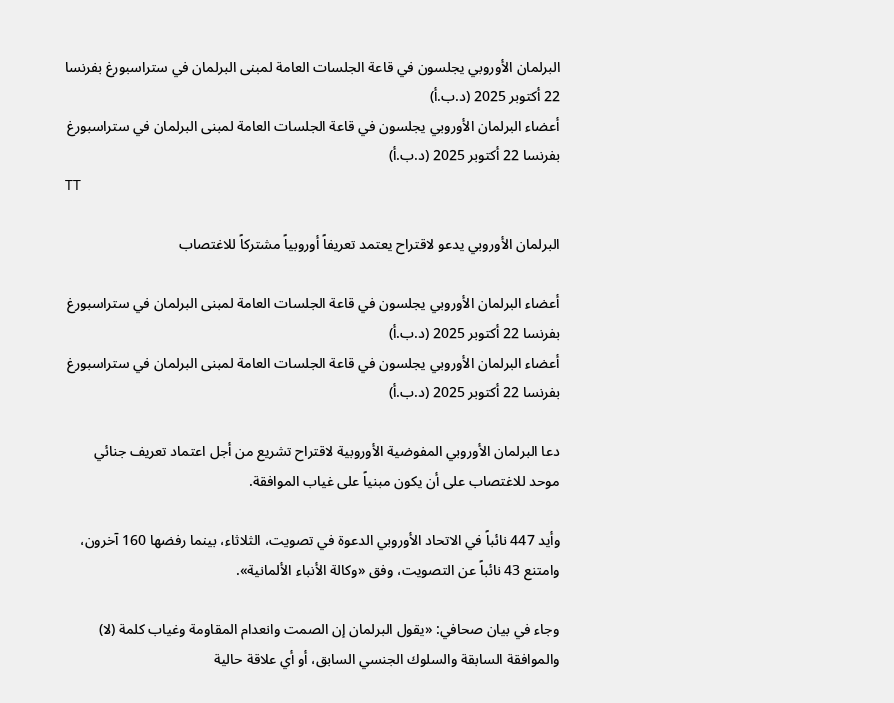البرلمان الأوروبي يجلسون في قاعة الجلسات العامة لمبنى البرلمان في ستراسبورغ بفرنسا 22 أكتوبر 2025 (د.ب.أ)
أعضاء البرلمان الأوروبي يجلسون في قاعة الجلسات العامة لمبنى البرلمان في ستراسبورغ بفرنسا 22 أكتوبر 2025 (د.ب.أ)
TT

البرلمان الأوروبي يدعو لاقتراح يعتمد تعريفاً أوروبياً مشتركاً للاغتصاب

أعضاء البرلمان الأوروبي يجلسون في قاعة الجلسات العامة لمبنى البرلمان في ستراسبورغ بفرنسا 22 أكتوبر 2025 (د.ب.أ)
أعضاء البرلمان الأوروبي يجلسون في قاعة الجلسات العامة لمبنى البرلمان في ستراسبورغ بفرنسا 22 أكتوبر 2025 (د.ب.أ)

دعا البرلمان الأوروبي المفوضية الأوروبية لاقتراح تشريع من أجل اعتماد تعريف جنائي موحد للاغتصاب على أن يكون مبنياً على غياب الموافقة.

وأيد 447 نائباً في الاتحاد الأوروبي الدعوة في تصويت، الثلاثاء، بينما رفضها 160 آخرون، وامتنع 43 نائباً عن التصويت، وفق «وكالة الأنباء الألمانية».

وجاء في بيان صحافي: «يقول البرلمان إن الصمت وانعدام المقاومة وغياب كلمة (لا) والموافقة السابقة والسلوك الجنسي السابق، أو أي علاقة حالية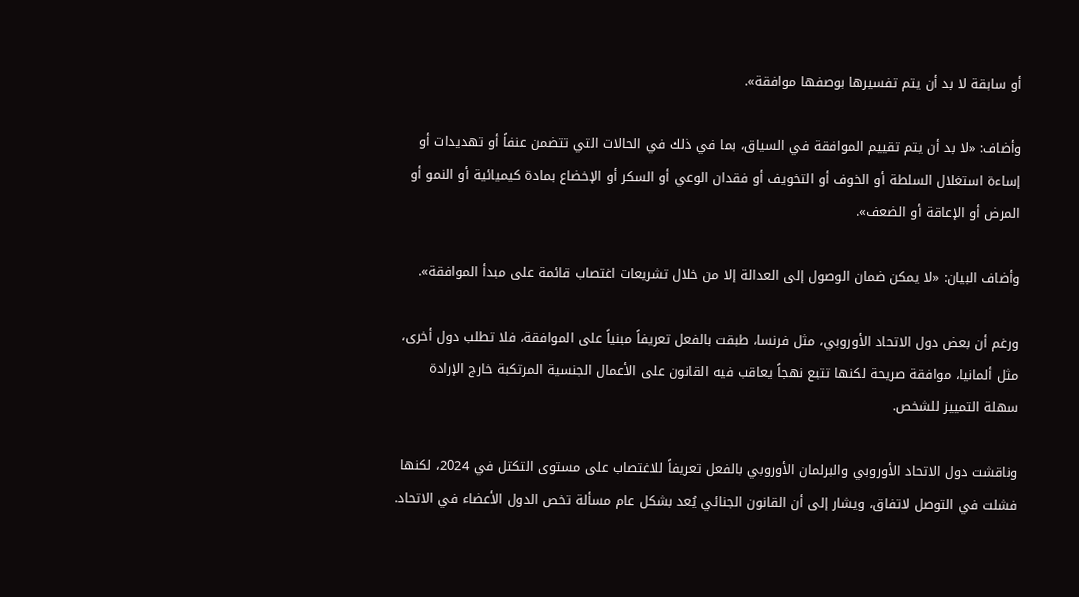أو سابقة لا بد أن يتم تفسيرها بوصفها موافقة».

وأضاف: «لا بد أن يتم تقييم الموافقة في السياق، بما في ذلك في الحالات التي تتضمن عنفاً أو تهديدات أو إساءة استغلال السلطة أو الخوف أو التخويف أو فقدان الوعي أو السكر أو الإخضاع بمادة كيميائية أو النمو أو المرض أو الإعاقة أو الضعف».

وأضاف البيان: «لا يمكن ضمان الوصول إلى العدالة إلا من خلال تشريعات اغتصاب قائمة على مبدأ الموافقة».

ورغم أن بعض دول الاتحاد الأوروبي، مثل فرنسا، طبقت بالفعل تعريفاً مبنياً على الموافقة، فلا تطلب دول أخرى، مثل ألمانيا، موافقة صريحة لكنها تتبع نهجاً يعاقب فيه القانون على الأعمال الجنسية المرتكبة خارج الإرادة سهلة التمييز للشخص.

وناقشت دول الاتحاد الأوروبي والبرلمان الأوروبي بالفعل تعريفاً للاغتصاب على مستوى التكتل في 2024، لكنها فشلت في التوصل لاتفاق، ويشار إلى أن القانون الجنائي يُعد بشكل عام مسألة تخص الدول الأعضاء في الاتحاد.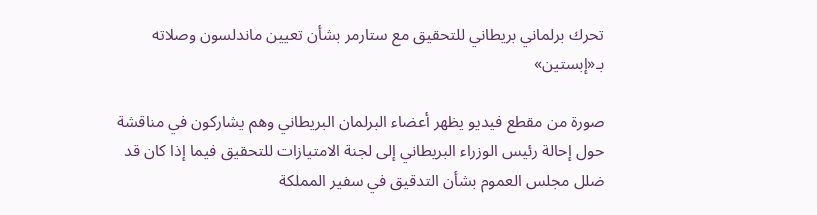تحرك برلماني بريطاني للتحقيق مع ستارمر بشأن تعيين ماندلسون وصلاته بـ«إبستين»

صورة من مقطع فيديو يظهر أعضاء البرلمان البريطاني وهم يشاركون في مناقشة حول إحالة رئيس الوزراء البريطاني إلى لجنة الامتيازات للتحقيق فيما إذا كان قد ضلل مجلس العموم بشأن التدقيق في سفير المملكة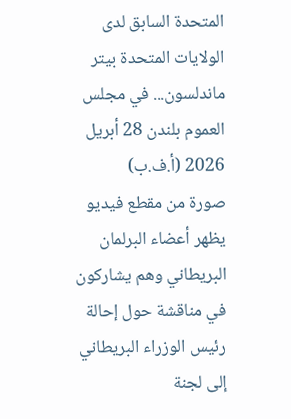المتحدة السابق لدى الولايات المتحدة بيتر ماندلسون... في مجلس العموم بلندن 28 أبريل 2026 (أ.ف.ب)
صورة من مقطع فيديو يظهر أعضاء البرلمان البريطاني وهم يشاركون في مناقشة حول إحالة رئيس الوزراء البريطاني إلى لجنة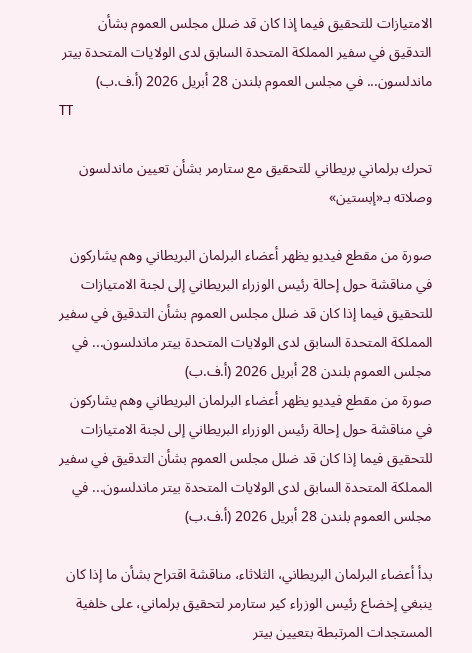الامتيازات للتحقيق فيما إذا كان قد ضلل مجلس العموم بشأن التدقيق في سفير المملكة المتحدة السابق لدى الولايات المتحدة بيتر ماندلسون... في مجلس العموم بلندن 28 أبريل 2026 (أ.ف.ب)
TT

تحرك برلماني بريطاني للتحقيق مع ستارمر بشأن تعيين ماندلسون وصلاته بـ«إبستين»

صورة من مقطع فيديو يظهر أعضاء البرلمان البريطاني وهم يشاركون في مناقشة حول إحالة رئيس الوزراء البريطاني إلى لجنة الامتيازات للتحقيق فيما إذا كان قد ضلل مجلس العموم بشأن التدقيق في سفير المملكة المتحدة السابق لدى الولايات المتحدة بيتر ماندلسون... في مجلس العموم بلندن 28 أبريل 2026 (أ.ف.ب)
صورة من مقطع فيديو يظهر أعضاء البرلمان البريطاني وهم يشاركون في مناقشة حول إحالة رئيس الوزراء البريطاني إلى لجنة الامتيازات للتحقيق فيما إذا كان قد ضلل مجلس العموم بشأن التدقيق في سفير المملكة المتحدة السابق لدى الولايات المتحدة بيتر ماندلسون... في مجلس العموم بلندن 28 أبريل 2026 (أ.ف.ب)

بدأ أعضاء البرلمان البريطاني، الثلاثاء، مناقشة اقتراح بشأن ما إذا كان ينبغي إخضاع رئيس الوزراء كير ستارمر لتحقيق برلماني، على خلفية المستجدات المرتبطة بتعيين بيتر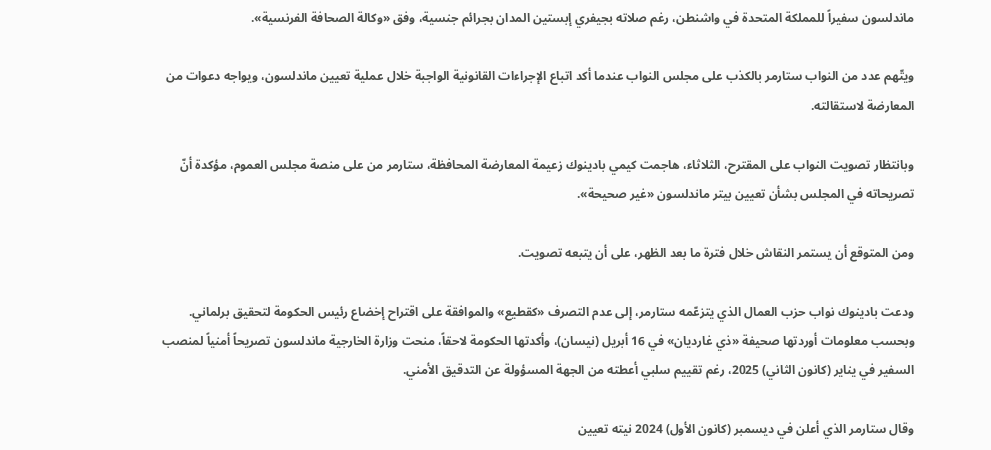ماندلسون سفيراً للمملكة المتحدة في واشنطن، رغم صلاته بجيفري إبستين المدان بجرائم جنسية، وفق «وكالة الصحافة الفرنسية».

ويتّهم عدد من النواب ستارمر بالكذب على مجلس النواب عندما أكد اتباع الإجراءات القانونية الواجبة خلال عملية تعيين ماندلسون، ويواجه دعوات من المعارضة لاستقالته.

وبانتظار تصويت النواب على المقترح، الثلاثاء، هاجمت كيمي بادينوك زعيمة المعارضة المحافظة، ستارمر من على منصة مجلس العموم، مؤكدة أنّ تصريحاته في المجلس بشأن تعيين بيتر ماندلسون «غير صحيحة».

ومن المتوقع أن يستمر النقاش خلال فترة ما بعد الظهر، على أن يتبعه تصويت.

ودعت بادينوك نواب حزب العمال الذي يتزعّمه ستارمر، إلى عدم التصرف «كقطيع» والموافقة على اقتراح إخضاع رئيس الحكومة لتحقيق برلماني. وبحسب معلومات أوردتها صحيفة «ذي غارديان» في 16 أبريل (نيسان)، وأكدتها الحكومة لاحقاً، منحت وزارة الخارجية ماندلسون تصريحاً أمنياً لمنصب السفير في يناير (كانون الثاني) 2025، رغم تقييم سلبي أعطته من الجهة المسؤولة عن التدقيق الأمني.

وقال ستارمر الذي أعلن في ديسمبر (كانون الأول) 2024 نيته تعيين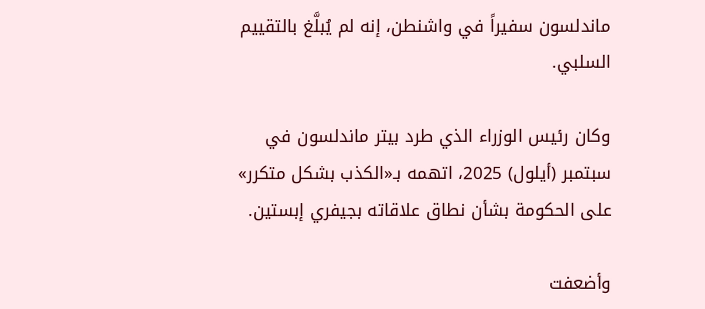ماندلسون سفيراً في واشنطن، إنه لم يُبلَّغ بالتقييم السلبي.

وكان رئيس الوزراء الذي طرد بيتر ماندلسون في سبتمبر (أيلول) 2025، اتهمه بـ«الكذب بشكل متكرر» على الحكومة بشأن نطاق علاقاته بجيفري إبستين.

وأضعفت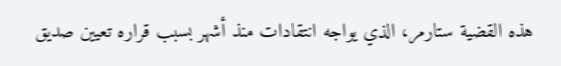هذه القضية ستارمر، الذي يواجه انتقادات منذ أشهر بسبب قراره تعيين صديق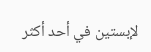لإبستين في أحد أكثر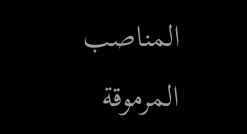المناصب المرموقة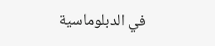في الدبلوماسية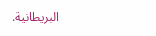البريطانية.